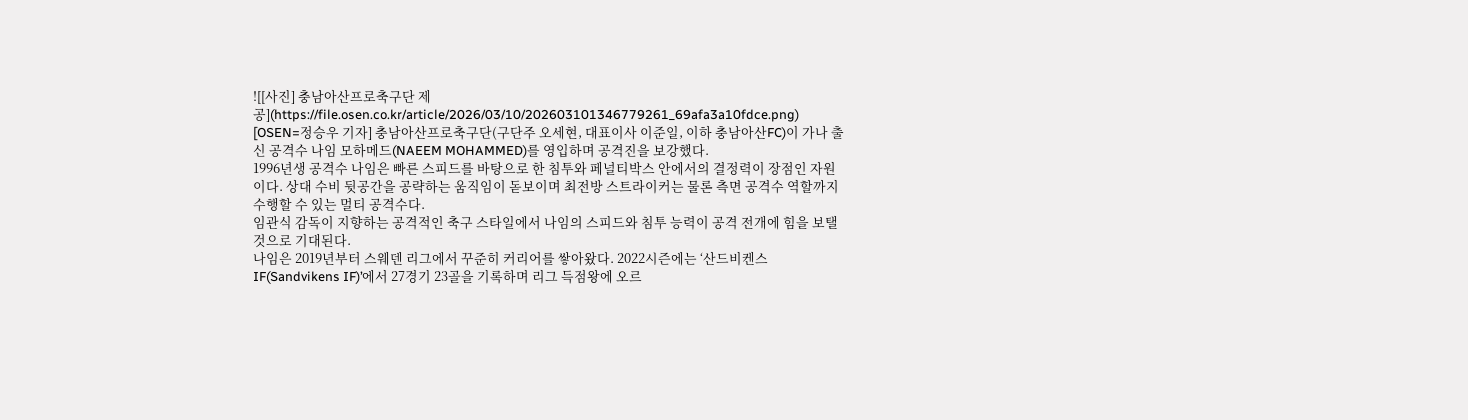![[사진] 충남아산프로축구단 제공](https://file.osen.co.kr/article/2026/03/10/202603101346779261_69afa3a10fdce.png)
[OSEN=정승우 기자] 충남아산프로축구단(구단주 오세현, 대표이사 이준일, 이하 충남아산FC)이 가나 출신 공격수 나임 모하메드(NAEEM MOHAMMED)를 영입하며 공격진을 보강했다.
1996년생 공격수 나임은 빠른 스피드를 바탕으로 한 침투와 페널티박스 안에서의 결정력이 장점인 자원이다. 상대 수비 뒷공간을 공략하는 움직임이 돋보이며 최전방 스트라이커는 물론 측면 공격수 역할까지 수행할 수 있는 멀티 공격수다.
임관식 감독이 지향하는 공격적인 축구 스타일에서 나임의 스피드와 침투 능력이 공격 전개에 힘을 보탤 것으로 기대된다.
나임은 2019년부터 스웨덴 리그에서 꾸준히 커리어를 쌓아왔다. 2022시즌에는 ‘산드비켄스 IF(Sandvikens IF)’에서 27경기 23골을 기록하며 리그 득점왕에 오르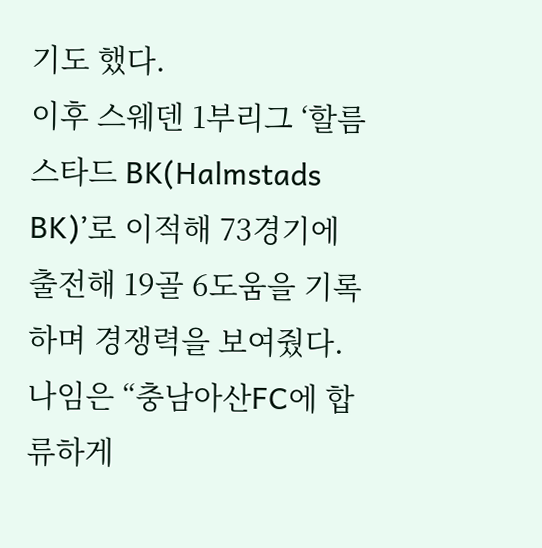기도 했다.
이후 스웨덴 1부리그 ‘할름스타드 BK(Halmstads BK)’로 이적해 73경기에 출전해 19골 6도움을 기록하며 경쟁력을 보여줬다.
나임은 “충남아산FC에 합류하게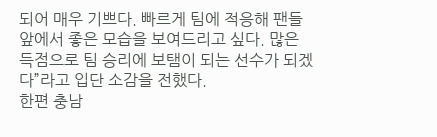되어 매우 기쁘다. 빠르게 팀에 적응해 팬들 앞에서 좋은 모습을 보여드리고 싶다. 많은 득점으로 팀 승리에 보탬이 되는 선수가 되겠다”라고 입단 소감을 전했다.
한편 충남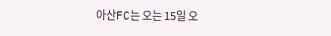아산FC는 오는 15일 오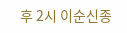후 2시 이순신종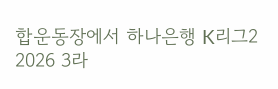합운동장에서 하나은행 K리그2 2026 3라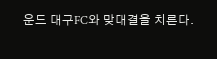운드 대구FC와 맞대결을 치른다.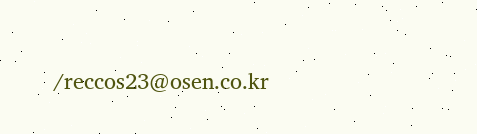/reccos23@osen.co.kr